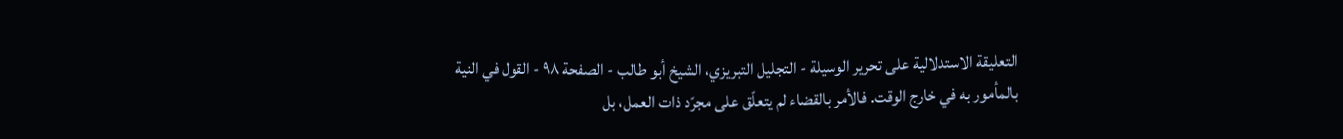التعليقة الاستدلالية على تحرير الوسيلة - التجليل التبريزي، الشيخ أبو طالب - الصفحة ٩٨ - القول في النية
بالمأمور به في خارج الوقت. فالأمر بالقضاء لم يتعلّق على مجرّد ذات العمل، بل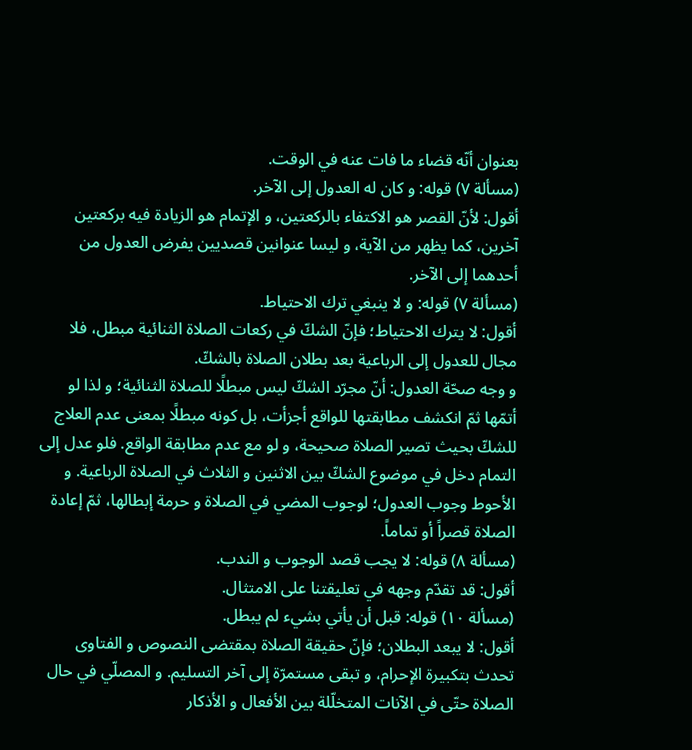بعنوان أنّه قضاء ما فات عنه في الوقت.
(مسألة ٧) قوله: و كان له العدول إلى الآخر.
أقول: لأنّ القصر هو الاكتفاء بالركعتين، و الإتمام هو الزيادة فيه بركعتين آخرين، كما يظهر من الآية، و ليسا عنوانين قصديين يفرض العدول من أحدهما إلى الآخر.
(مسألة ٧) قوله: و لا ينبغي ترك الاحتياط.
أقول: لا يترك الاحتياط؛ فإنّ الشكّ في ركعات الصلاة الثنائية مبطل، فلا مجال للعدول إلى الرباعية بعد بطلان الصلاة بالشكّ.
و وجه صحّة العدول: أنّ مجرّد الشكّ ليس مبطلًا للصلاة الثنائية؛ و لذا لو أتمّها ثمّ انكشف مطابقتها للواقع أجزأت، بل كونه مبطلًا بمعنى عدم العلاج للشكّ بحيث تصير الصلاة صحيحة، و لو مع عدم مطابقة الواقع. فلو عدل إلى التمام دخل في موضوع الشكّ بين الاثنين و الثلاث في الصلاة الرباعية. و الأحوط وجوب العدول؛ لوجوب المضي في الصلاة و حرمة إبطالها، ثمّ إعادة الصلاة قصراً أو تماماً.
(مسألة ٨) قوله: لا يجب قصد الوجوب و الندب.
أقول: قد تقدّم وجهه في تعليقتنا على الامتثال.
(مسألة ١٠) قوله: قبل أن يأتي بشيء لم يبطل.
أقول: لا يبعد البطلان؛ فإنّ حقيقة الصلاة بمقتضى النصوص و الفتاوى تحدث بتكبيرة الإحرام، و تبقى مستمرّة إلى آخر التسليم. و المصلّي في حال الصلاة حتّى في الآنات المتخلّلة بين الأفعال و الأذكار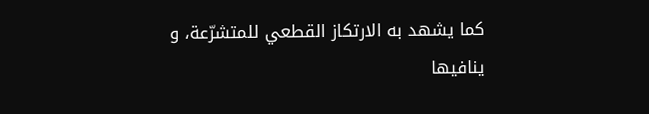كما يشهد به الارتكاز القطعي للمتشرّعة، و ينافيها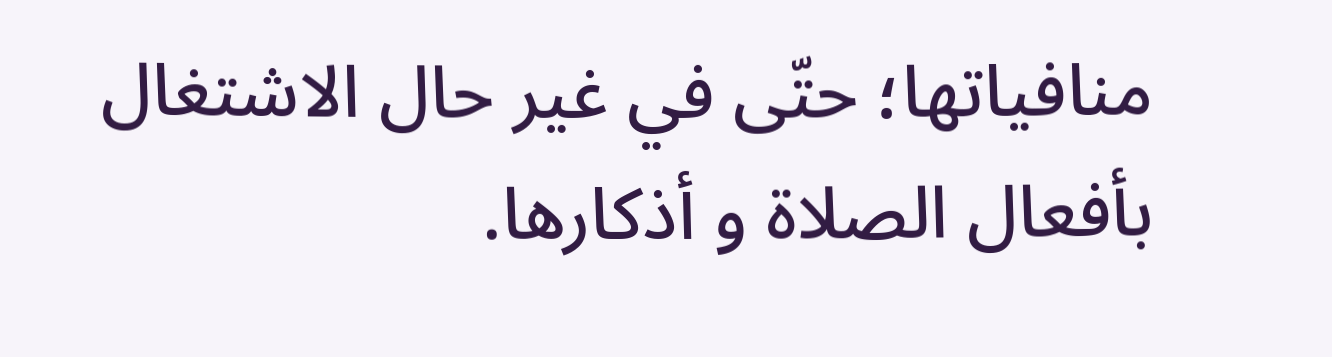منافياتها؛ حتّى في غير حال الاشتغال بأفعال الصلاة و أذكارها.